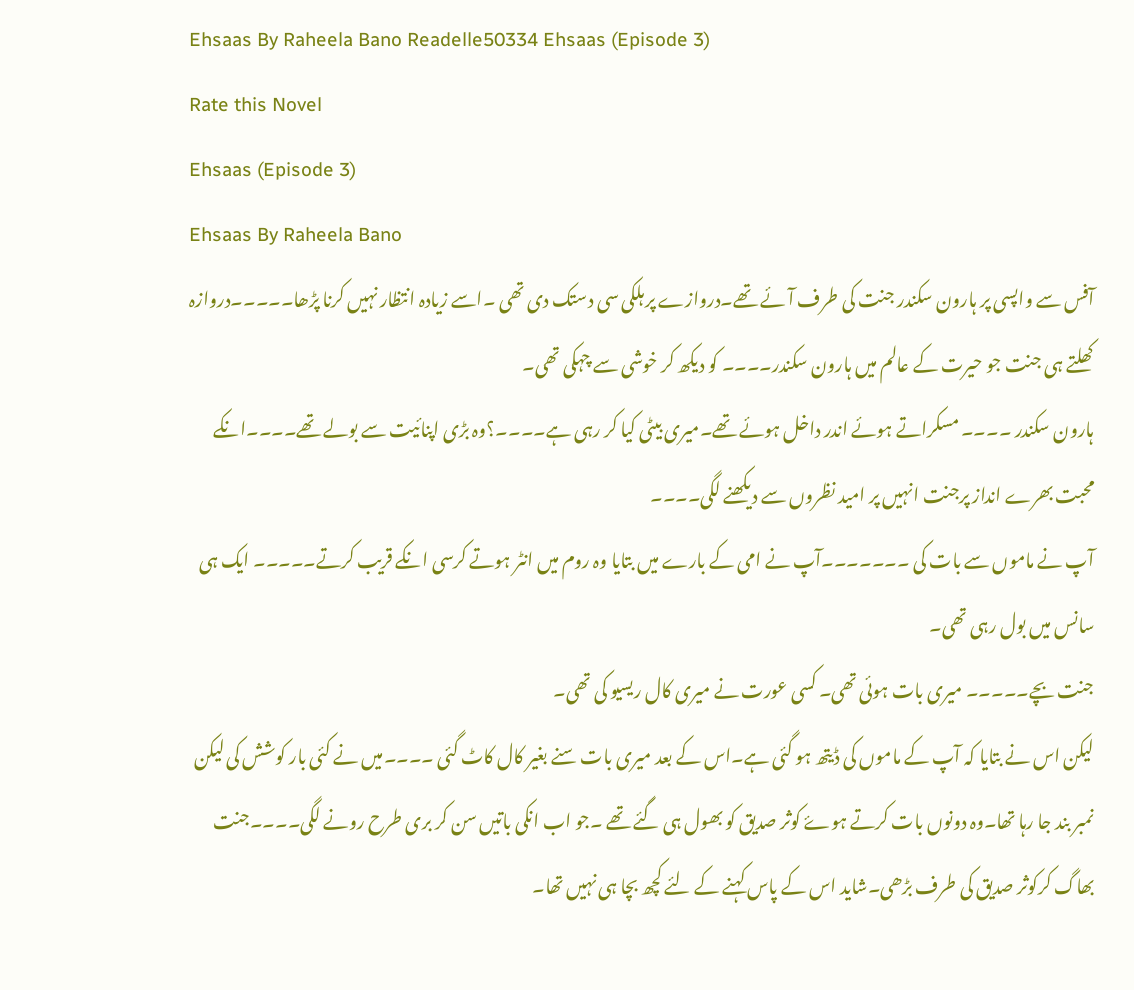Ehsaas By Raheela Bano Readelle50334 Ehsaas (Episode 3)
Rate this Novel
Ehsaas (Episode 3)
Ehsaas By Raheela Bano
آفس سے واپسی پر ہارون سکندر جنت کی طرف آئے تھے۔دروازے پر ہلکی سی دستک دی تھی ۔اسے زیادہ انتظار نہیں کرنا پڑھا۔۔۔۔۔دروازہ کھلتے ہی جنت جو حیرت کے عالم میں ہارون سکندر۔۔۔۔ کو دیکھ کر خوشی سے چہکی تھی۔
ہارون سکندر ۔۔۔۔ مسکراتے ہوئے اندر داخل ہوئے تھے۔میری بیٹی کیا کر رہی ہے۔۔۔۔؟وہ بڑی اپنائیت سے بولے تھے۔۔۔۔انکے محبت بھرے انداز پرجنت انہیں پر امید نظروں سے دیکھنے لگی۔۔۔۔
آپ نے ماموں سے بات کی ۔۔۔۔۔۔۔آپ نے امی کے بارے میں بتایا وہ روم میں انٹر ہوتے کرسی انکے قریب کرتے۔۔۔۔۔ ایک ہی سانس میں بول رہی تھی۔
جنت بچے۔۔۔۔۔ میری بات ہوئی تھی۔ کسی عورت نے میری کال ریسیو کی تھی۔
لیکن اس نے بتایا کہ آپ کے ماموں کی ڈیتھ ہو گئی ہے۔اس کے بعد میری بات سنے بغیر کال کاٹ گئی ۔۔۔۔میں نے کئی بار کوشش کی لیکن نمبر بند جا رہا تھا۔وہ دونوں بات کرتے ہوۓ کوثر صدیق کو بھول ہی گئے تھے ۔جو اب انکی باتیں سن کر بری طرح رونے لگی۔۔۔۔جنت بھاگ کرکوثر صدیق کی طرف بڑھی۔شاید اس کے پاس کہنے کے لئے کچھ بچا ہی نہیں تھا۔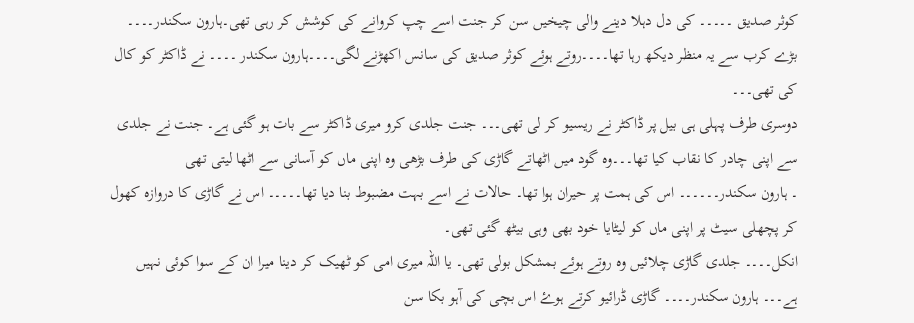کوثر صدیق ۔۔۔۔۔ کی دل دہلا دینے والی چیخیں سن کر جنت اسے چپ کروانے کی کوشش کر رہی تھی۔ہارون سکندر۔۔۔۔ بڑے کرب سے یہ منظر دیکھ رہا تھا۔۔۔۔روتے ہوئے کوثر صدیق کی سانس اکھڑنے لگی۔۔۔۔ہارون سکندر ۔۔۔۔ نے ڈاکٹر کو کال کی تھی۔۔۔
دوسری طرف پہلی ہی بیل پر ڈاکٹر نے ریسیو کر لی تھی۔۔۔ جنت جلدی کرو میری ڈاکٹر سے بات ہو گئی ہے۔ جنت نے جلدی سے اپنی چادر کا نقاب کیا تھا۔۔۔وہ گود میں اٹھاتے گاڑی کی طرف بڑھی وہ اپنی ماں کو آسانی سے اٹھا لیتی تھی
۔ ہارون سکندر۔۔۔۔۔۔ اس کی ہمت پر حیران ہوا تھا۔ حالات نے اسے بہت مضبوط بنا دیا تھا۔۔۔۔۔ اس نے گاڑی کا دروازہ کھول کر پچھلی سیٹ پر اپنی ماں کو لیٹایا خود بھی وہی بیٹھ گئی تھی۔
انکل۔۔۔۔ جلدی گاڑی چلائیں وہ روتے ہوئے بمشکل بولی تھی۔ یا اللہ میری امی کو ٹھیک کر دینا میرا ان کے سوا کوئی نہیں ہے۔۔۔ ہارون سکندر۔۔۔۔ گاڑی ڈرائیو کرتے ہوۓ اس بچی کی آہو بکا سن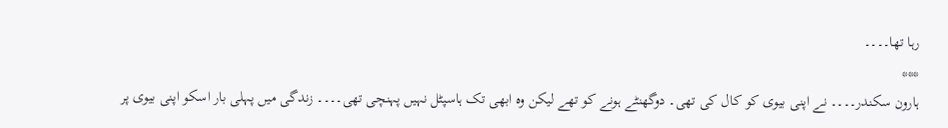رہا تھا۔۔۔۔
***
ہارون سکندر۔۔۔۔ نے اپنی بیوی کو کال کی تھی۔ دوگھنٹے ہونے کو تھے لیکن وہ ابھی تک ہاسپٹل نہیں پہنچی تھی۔۔۔۔ زندگی میں پہلی بار اسکو اپنی بیوی پر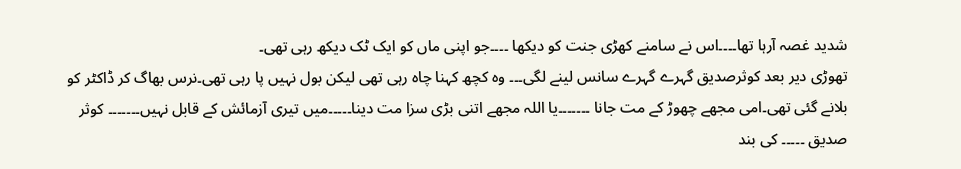شدید غصہ آرہا تھا۔۔۔۔اس نے سامنے کھڑی جنت کو دیکھا ۔۔۔۔جو اپنی ماں کو ایک ٹک دیکھ رہی تھی۔
تھوڑی دیر بعد کوثرصدیق گہرے گہرے سانس لینے لگی۔۔۔ وہ کچھ کہنا چاہ رہی تھی لیکن بول نہیں پا رہی تھی۔نرس بھاگ کر ڈاکٹر کو بلانے گئی تھی۔امی مجھے چھوڑ کے مت جانا ۔۔۔۔۔۔۔یا اللہ مجھے اتنی بڑی سزا مت دینا۔۔۔۔۔میں تیری آزمائش کے قابل نہیں۔۔۔۔۔۔۔ کوثر صدیق ۔۔۔۔۔ کی بند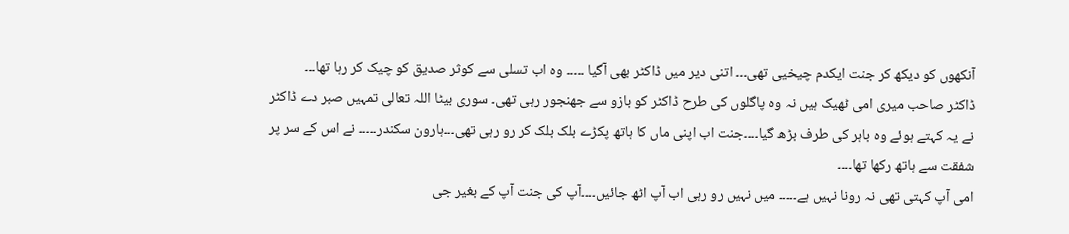آنکھوں کو دیکھ کر جنت ایکدم چیخیی تھی۔۔۔ اتنی دیر میں ڈاکٹر بھی آگیا ۔۔۔۔۔ وہ اب تسلی سے کوثر صدیق کو چیک کر رہا تھا۔۔۔
ڈاکٹر صاحب میری امی ٹھیک ہیں نہ وہ پاگلوں کی طرح ڈاکٹر کو بازو سے جھنجور رہی تھی۔ سوری بیٹا اللہ تعالی تمہیں صبر دے ڈاکٹر نے یہ کہتے ہوئے وہ باہر کی طرف بڑھ گیا۔۔۔۔جنت اب اپنی ماں کا ہاتھ پکڑے بلک بلک کر رو رہی تھی۔۔۔ہارون سکندر۔۔۔۔۔ نے اس کے سر پر شفقت سے ہاتھ رکھا تھا۔۔۔۔
امی آپ کہتی تھی نہ رونا نہیں ہے۔۔۔۔۔ میں نہیں رو رہی اب آپ اٹھ جائیں۔۔۔۔آپ کی جنت آپ کے بغیر جی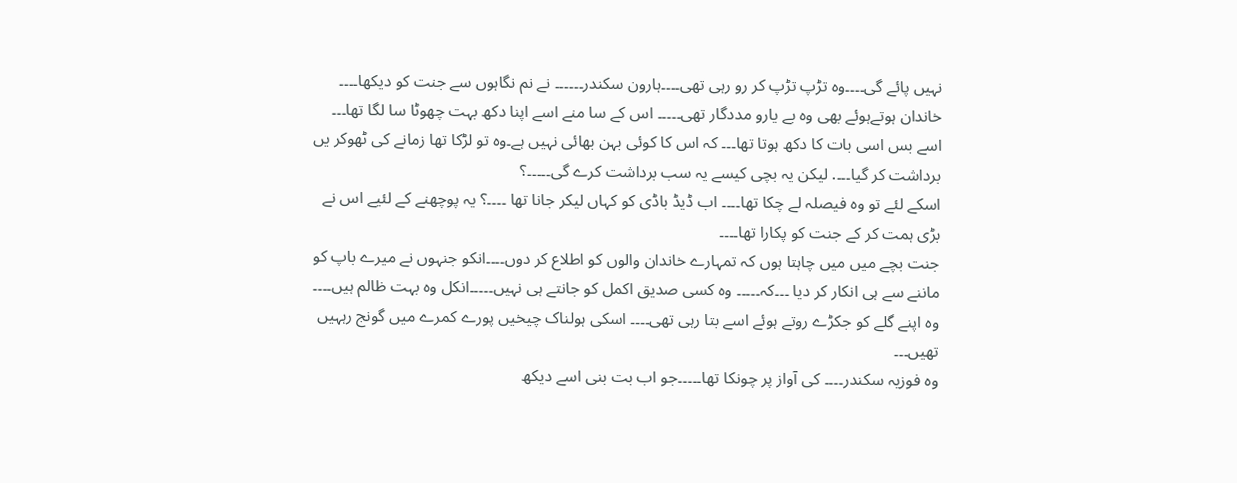نہیں پائے گی۔۔۔۔وہ تڑپ تڑپ کر رو رہی تھی۔۔۔۔ہارون سکندر۔۔۔۔۔۔ نے نم نگاہوں سے جنت کو دیکھا۔۔۔۔ خاندان ہوتےہوئے بھی وہ بے یارو مددگار تھی۔۔۔۔۔ اس کے سا منے اسے اپنا دکھ بہت چھوٹا سا لگا تھا۔۔۔ اسے بس اسی بات کا دکھ ہوتا تھا۔۔۔ کہ اس کا کوئی بہن بھائی نہیں ہے۔وہ تو لڑکا تھا زمانے کی ٹھوکر یں برداشت کر گیا۔۔۔. لیکن یہ بچی کیسے یہ سب برداشت کرے گی۔۔۔۔۔؟
اسکے لئے تو وہ فیصلہ لے چکا تھا۔۔۔۔ اب ڈیڈ باڈی کو کہاں لیکر جانا تھا ۔۔۔۔؟ یہ پوچھنے کے لئیے اس نے بڑی ہمت کر کے جنت کو پکارا تھا۔۔۔۔
جنت بچے میں میں چاہتا ہوں کہ تمہارے خاندان والوں کو اطلاع کر دوں۔۔۔۔انکو جنہوں نے میرے باپ کو ماننے سے ہی انکار کر دیا ۔۔۔کہ۔۔۔۔۔ وہ کسی صدیق اکمل کو جانتے ہی نہیں۔۔۔۔۔انکل وہ بہت ظالم ہیں۔۔۔۔ وہ اپنے گلے کو جکڑے روتے ہوئے اسے بتا رہی تھی۔۔۔۔ اسکی ہولناک چیخیں پورے کمرے میں گونج رہہیں تھیں۔۔۔
وہ فوزیہ سکندر۔۔۔۔ کی آواز پر چونکا تھا۔۔۔۔۔جو اب بت بنی اسے دیکھ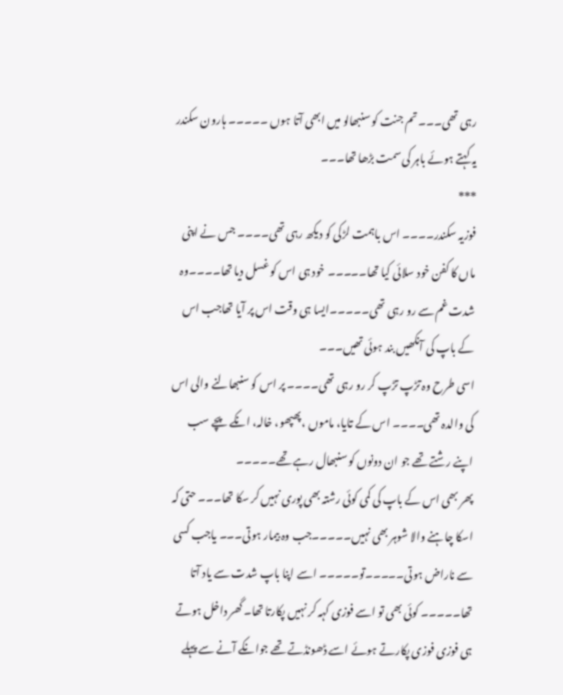رہی تھی۔۔۔ تم جنت کو سنبھالو میں ابھی آتا ہوں ۔۔۔۔۔ ہارون سکندر یہ کہتے ہوئے باہر کی سمت بڑھا تھا۔۔۔
***
فوزیہ سکندر۔۔۔۔ اس باہمت لڑکی کو دیکھ رہی تھی۔۔۔۔ جس نے اپنی ماں کا کفن خود سلائی کیا تھا۔۔۔۔۔ خود ہی اس کو غسل دیا تھا۔۔۔۔وہ شدت غم سے رو رہی تھی۔۔۔۔۔ایسا ہی وقت اس پر آیا تھاجب اس کے باپ کی آنکھیں بند ہوئی تھیں۔۔۔
اسی طرح وہ تڑپ تڑپ کر رو رہی تھی۔۔۔۔ پر اس کو سنبھالنے والی اس کی والدہ تھی۔۔۔۔ اس کے تایا، ماموں ،پھپھو، خالہ، انکے پچے سب اپنے رشتے تھے جو ان دونوں کو سنبھال رہے تھے۔۔۔۔۔
پھر بھی اس کے باپ کی کمی کوئی رشتہ بھی پوری نہیں کر سکا تھا۔۔۔ حتی کہ اسکا چاہنے والا شوہر بھی نہیں۔۔۔۔۔جب وہ بیمار ہوتی۔۔۔ یاجب کسی سے ناراض ہوتی۔۔۔۔۔تو۔۔۔۔۔ اسے اپنا باپ شدت سے یاد آتا تھا۔۔۔۔۔ کوئی بھی تو اسے فوزی کہہ کر نہیں پکارتا تھا۔ گھر داخل ہوتے ہی فوزی فوزی پکارتے ہوئے اسے ڈھونڈتے تھے جوانکے آنے سے پہلے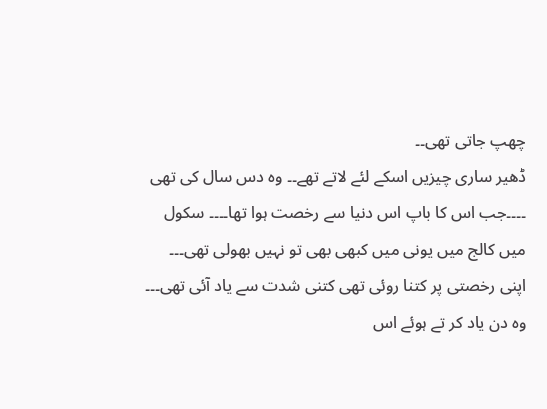چھپ جاتی تھی۔۔
ڈھیر ساری چیزیں اسکے لئے لاتے تھے۔۔ وہ دس سال کی تھی ۔۔۔۔جب اس کا باپ اس دنیا سے رخصت ہوا تھا۔۔۔۔ سکول میں کالج میں یونی میں کبھی بھی تو نہیں بھولی تھی۔۔۔
اپنی رخصتی پر کتنا روئی تھی کتنی شدت سے یاد آئی تھی۔۔۔ وہ دن یاد کر تے ہوئے اس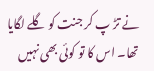نے تڑ پ کر جنت کو گلے لگایا تھا۔ اس کا تو کوئی بھی نہیں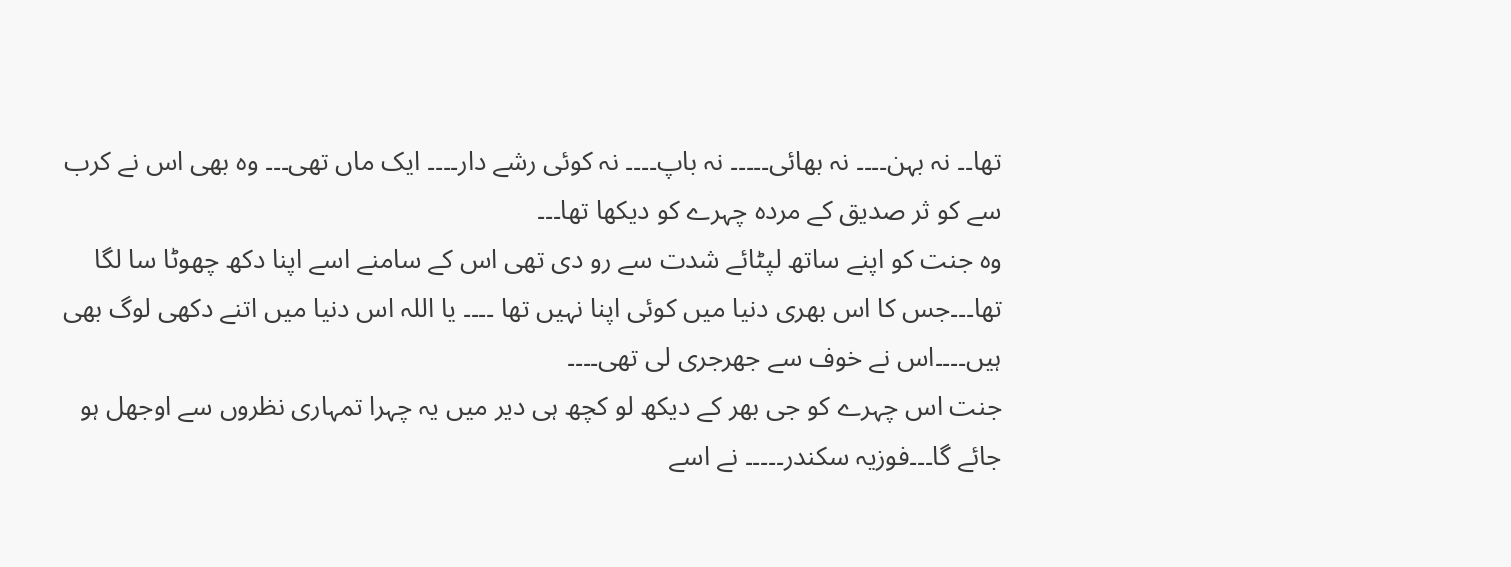تھا۔۔ نہ بہن۔۔۔۔ نہ بھائی۔۔۔۔۔ نہ باپ۔۔۔۔ نہ کوئی رشے دار۔۔۔۔ ایک ماں تھی۔۔۔ وہ بھی اس نے کرب سے کو ثر صدیق کے مردہ چہرے کو دیکھا تھا۔۔۔
وہ جنت کو اپنے ساتھ لپٹائے شدت سے رو دی تھی اس کے سامنے اسے اپنا دکھ چھوٹا سا لگا تھا۔۔۔جس کا اس بھری دنیا میں کوئی اپنا نہیں تھا ۔۔۔۔ یا اللہ اس دنیا میں اتنے دکھی لوگ بھی ہیں۔۔۔۔اس نے خوف سے جھرجری لی تھی۔۔۔۔
جنت اس چہرے کو جی بھر کے دیکھ لو کچھ ہی دیر میں یہ چہرا تمہاری نظروں سے اوجھل ہو جائے گا۔۔۔فوزیہ سکندر۔۔۔۔۔ نے اسے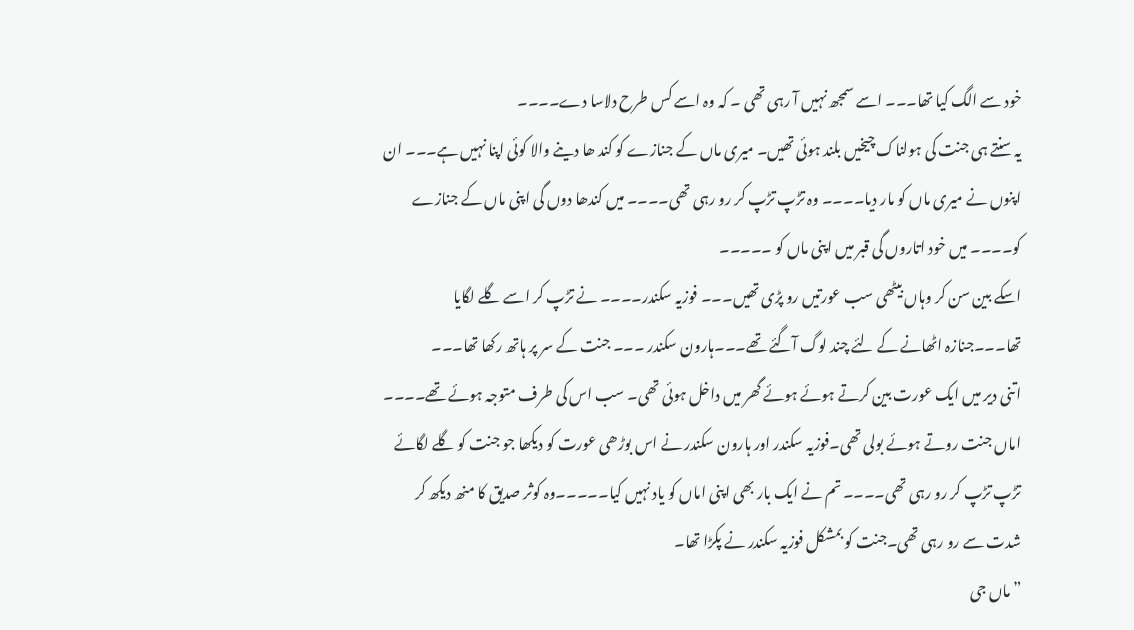خود سے الگ کیا تھا۔۔۔ اسے سمجھ نہیں آ رہی تھی ۔ کہ وہ اسے کس طرح دلاسا دے۔۔۔۔
یہ سنتے ہی جنت کی ہولناک چیخیں بلند ہوئی تھیں۔ میری ماں کے جنازے کو کند ھا دینے والا کوئی اپنا نہیں ہے۔۔۔ ان اپنوں نے میری ماں کو مار دیا۔۔۔۔ وہ تڑپ تڑپ کر رو رہی تھی۔۔۔۔ میں کندھا دوں گی اپنی ماں کے جنازے کو۔۔۔۔ میں خود اتاروں گی قبر میں اپنی ماں کو ۔۔۔۔۔
اسکے بین سن کر وہاں بیٹھی سب عورتیں رو پڑی تھیں۔۔۔ فوزیہ سکندر۔۔۔۔ نے تڑپ کر اسے گلے لگایا تھا۔۔۔جنازہ اٹھانے کے لئے چند لوگ آگئے تھے۔۔۔ہارون سکندر ۔۔۔ جنت کے سر پر ہاتھ رکھا تھا۔۔۔
اتنی دیر میں ایک عورت بین کرتے ہوئے ہوئے گھر میں داخل ہوئی تھی۔ سب اس کی طرف متوجہ ہوئے تھے۔۔۔۔
اماں جنت روتے ہوئے بولی تھی۔فوزیہ سکندر اور ہارون سکندر نے اس بوڑھی عورت کو دیکھا جو جنت کو گلے لگائے تڑپ تڑپ کر رو رہی تھی۔۔۔۔ تم نے ایک بار بھی اپنی اماں کو یاد نہیں کیا۔۔۔۔۔وہ کوثر صدیق کا منھ دیکھ کر شدت سے رو رہی تھی۔جنت کو بمشکل فوزیہ سکندر نے پکڑا تھا۔
”ماں جی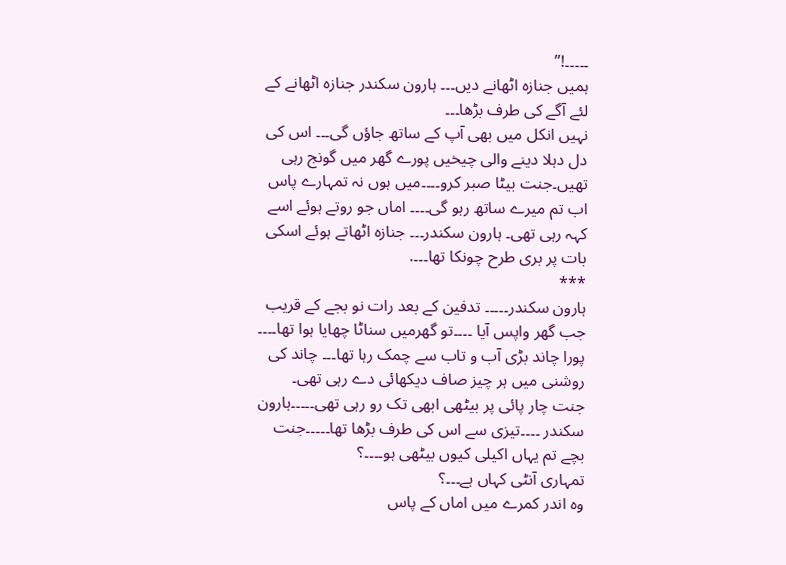۔۔۔۔۔!”
ہمیں جنازہ اٹھانے دیں۔۔۔ ہارون سکندر جنازہ اٹھانے کے لئے آگے کی طرف بڑھا۔۔۔
نہیں انکل میں بھی آپ کے ساتھ جاؤں گی۔۔۔ اس کی دل دہلا دینے والی چیخیں پورے گھر میں گونج رہی تھیں۔جنت بیٹا صبر کرو۔۔۔۔میں ہوں نہ تمہارے پاس اب تم میرے ساتھ رہو گی۔۔۔۔ اماں جو روتے ہوئے اسے کہہ رہی تھی۔ ہارون سکندر۔۔۔ جنازہ اٹھاتے ہوئے اسکی بات پر بری طرح چونکا تھا۔۔۔.
***
ہارون سکندر۔۔۔۔۔ تدفین کے بعد رات نو بجے کے قریب جب گھر واپس آیا ۔۔۔۔تو گھرمیں سناٹا چھایا ہوا تھا۔۔۔۔ پورا چاند بڑی آب و تاب سے چمک رہا تھا۔۔۔ چاند کی روشنی میں ہر چیز صاف دیکھائی دے رہی تھی۔
جنت چار پائی پر بیٹھی ابھی تک رو رہی تھی۔۔۔۔۔ہارون سکندر ۔۔۔۔تیزی سے اس کی طرف بڑھا تھا۔۔۔۔۔جنت بچے تم یہاں اکیلی کیوں بیٹھی ہو۔۔۔۔؟
تمہاری آنٹی کہاں ہے۔۔۔؟
وہ اندر کمرے میں اماں کے پاس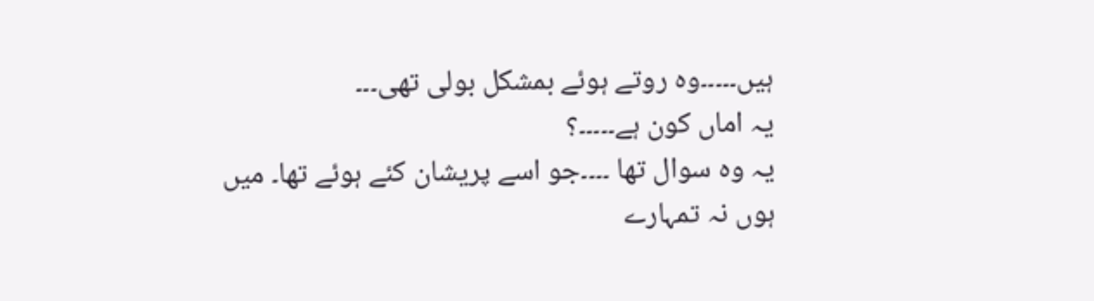ہیں۔۔۔۔۔وہ روتے ہوئے بمشکل بولی تھی۔۔۔
یہ اماں کون ہے۔۔۔۔۔؟
یہ وہ سوال تھا ۔۔۔۔جو اسے پریشان کئے ہوئے تھا۔ میں ہوں نہ تمہارے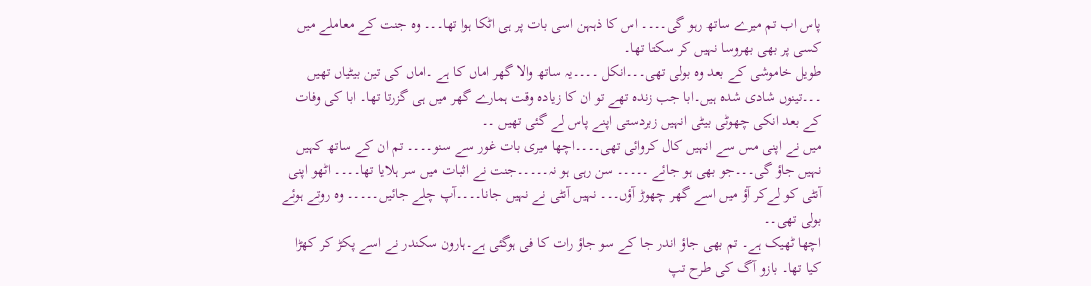پاس اب تم میرے ساتھ رہو گی۔۔۔۔ اس کا ذہہن اسی بات پر ہی اٹکا ہوا تھا۔۔۔ وہ جنت کے معاملے میں کسی پر بھی بھروسا نہیں کر سکتا تھا۔
طویل خاموشی کے بعد وہ بولی تھی۔۔۔انکل ۔۔۔۔یہ ساتھ والا گھر اماں کا ہے ۔اماں کی تین بیٹیاں تھیں ۔۔۔تینوں شادی شدہ ہیں۔ابا جب زندہ تھے تو ان کا زیادہ وقت ہمارے گھر میں ہی گزرتا تھا۔ ابا کی وفات کے بعد انکی چھوٹی بیٹی انہیں زبردستی اپنے پاس لے گئی تھیں ۔۔
میں نے اپنی مس سے انہیں کال کروائی تھی۔۔۔۔اچھا میری بات غور سے سنو۔۔۔۔ تم ان کے ساتھ کہیں نہیں جاؤ گی۔۔۔جو بھی ہو جائے ۔۔۔۔۔ سن رہی ہو نہ۔۔۔۔۔جنت نے اثبات میں سر ہلایا تھا۔۔۔۔ اٹھو اپنی آنٹی کو لےکر آؤ میں اسے گھر چھوڑ آؤں۔۔۔ نہیں آنٹی نے نہیں جانا۔۔۔۔آپ چلے جائیں۔۔۔۔۔ وہ روتے ہوئے بولی تھی۔۔
اچھا ٹھیک ہے۔ تم بھی جاؤ اندر جا کے سو جاؤ رات کا فی ہوگئی ہے۔ہارون سکندر نے اسے پکڑ کر کھڑا کیا تھا۔ بازو آگ کی طرح تپ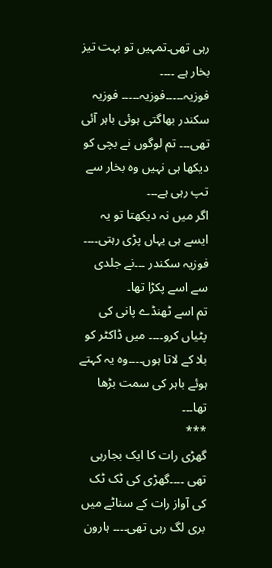رہی تھی۔تمہیں تو بہت تیز بخار ہے ۔۔۔۔ فوزیہ۔۔۔۔۔فوزیہ۔۔۔۔۔ فوزیہ سکندر بھاگتی ہوئی باہر آئی تھی۔۔۔ تم لوگوں نے بچی کو دیکھا ہی نہیں وہ بخار سے تپ رہی ہے۔۔۔
اگر میں نہ دیکھتا تو یہ ایسے ہی یہاں پڑی رہتی۔۔۔۔ فوزیہ سکندر ۔۔۔نے جلدی سے اسے پکڑا تھا۔
تم اسے ٹھنڈے پانی کی پٹیاں کرو۔۔۔۔ میں ڈاکٹر کو بلا کے لاتا ہوں۔۔۔۔وہ یہ کہتے ہوئے باہر کی سمت بڑھا تھا۔۔۔
***
گھڑی رات کا ایک بجارہی تھی ۔۔۔۔گھڑی کی ٹک ٹک کی آواز رات کے سناٹے میں بری لگ رہی تھی۔۔۔۔ ہارون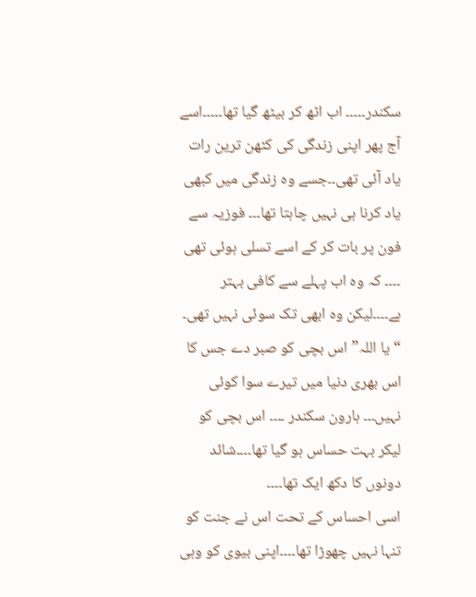سکندر۔۔۔۔۔ اب اٹھ کر بیٹھ گیا تھا۔۔۔۔۔اسے آج پھر اپنی زندگی کی کٹھن ترین رات یاد آئی تھی۔۔جسے وہ زندگی میں کبھی یاد کرنا ہی نہیں چاہتا تھا۔۔۔ فوزیہ سے فون پر بات کر کے اسے تسلی ہوئی تھی ۔۔۔۔ کہ وہ اب پہلے سے کافی بہتر ہے۔۔۔۔لیکن وہ ابھی تک سوئی نہیں تھی۔
“یا اللہ” اس بچی کو صبر دے جس کا اس بھری دنیا میں تیرے سوا کوئی نہیں۔۔۔ ہارون سکندر ۔۔۔۔ اس بچی کو لیکر بہت حساس ہو گیا تھا۔۔۔۔شائد دونوں کا دکھ ایک تھا۔۔۔۔
اسی احساس کے تحت اس نے جنت کو تنہا نہیں چھوڑا تھا۔۔۔۔اپنی بیوی کو وہی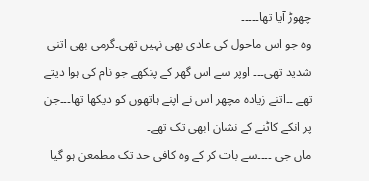چھوڑ آیا تھا۔۔۔۔۔
وہ جو اس ماحول کی عادی بھی نہیں تھی۔گرمی بھی اتنی شدید تھی۔۔۔ اوپر سے اس گھر کے پنکھے جو نام کی ہوا دیتے تھے ۔۔اتنے زیادہ مچھر اس نے اپنے ہاتھوں کو دیکھا تھا۔۔۔جن پر انکے کاٹنے کے نشان ابھی تک تھے۔
ماں جی ۔۔۔۔سے بات کر کے وہ کافی حد تک مطمعن ہو گیا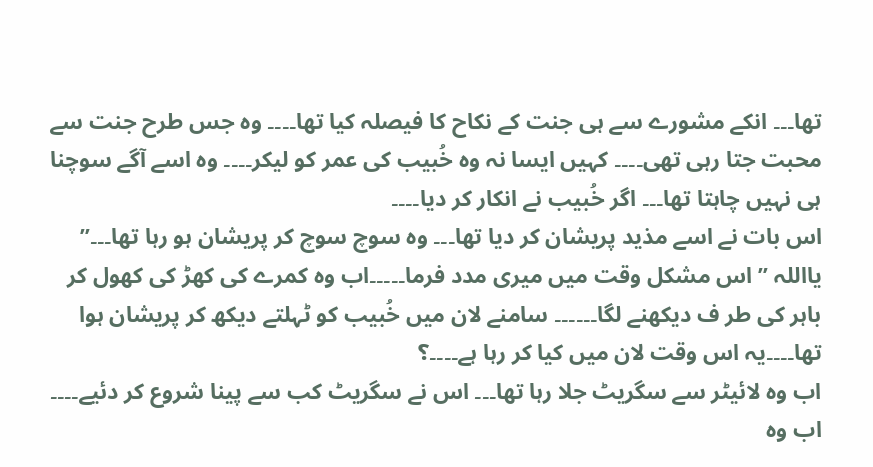تھا۔۔۔ انکے مشورے سے ہی جنت کے نکاح کا فیصلہ کیا تھا۔۔۔۔ وہ جس طرح جنت سے محبت جتا رہی تھی۔۔۔۔ کہیں ایسا نہ وہ خُبیب کی عمر کو لیکر۔۔۔۔ وہ اسے آگے سوچنا ہی نہیں چاہتا تھا۔۔۔ اگر خُبیب نے انکار کر دیا۔۔۔۔
اس بات نے اسے مذید پریشان کر دیا تھا۔۔۔ وہ سوچ سوچ کر پریشان ہو رہا تھا۔۔۔” یااللہ ” اس مشکل وقت میں میری مدد فرما۔۔۔۔۔اب وہ کمرے کی کھڑ کی کھول کر باہر کی طر ف دیکھنے لگا۔۔۔۔۔۔ سامنے لان میں خُبیب کو ٹہلتے دیکھ کر پریشان ہوا تھا۔۔۔۔یہ اس وقت لان میں کیا کر رہا ہے۔۔۔۔؟
اب وہ لائیٹر سے سگریٹ جلا رہا تھا۔۔۔ اس نے سگریٹ کب سے پینا شروع کر دئیے۔۔۔۔ اب وہ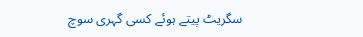سگریٹ پیتے ہوئے کسی گہری سوچ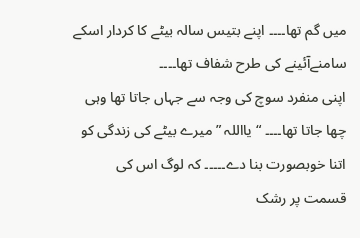میں گم تھا۔۔۔۔ اپنے بتیس سالہ بیٹے کا کردار اسکے سامنےآئینے کی طرح شفاف تھا۔۔۔۔
اپنی منفرد سوچ کی وجہ سے جہاں جاتا تھا وہی چھا جاتا تھا۔۔۔۔ “یااللہ ” میرے بیٹے کی زندگی کو اتنا خوبصورت بنا دے۔۔۔۔۔ کہ لوگ اس کی قسمت پر رشک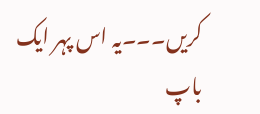کریں۔۔۔یہ اس پہر ایک باپ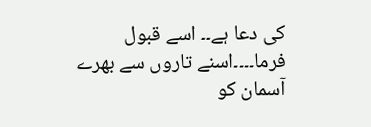کی دعا ہے۔۔ اسے قبول فرما۔۔۔۔اسنے تاروں سے بھرے آسمان کو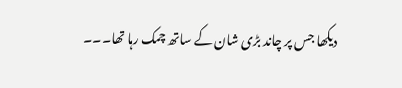دیکھا جس پر چاند بڑی شان کے ساتھ چمک رہا تھا۔۔۔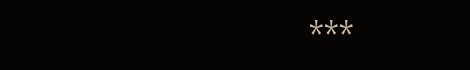***